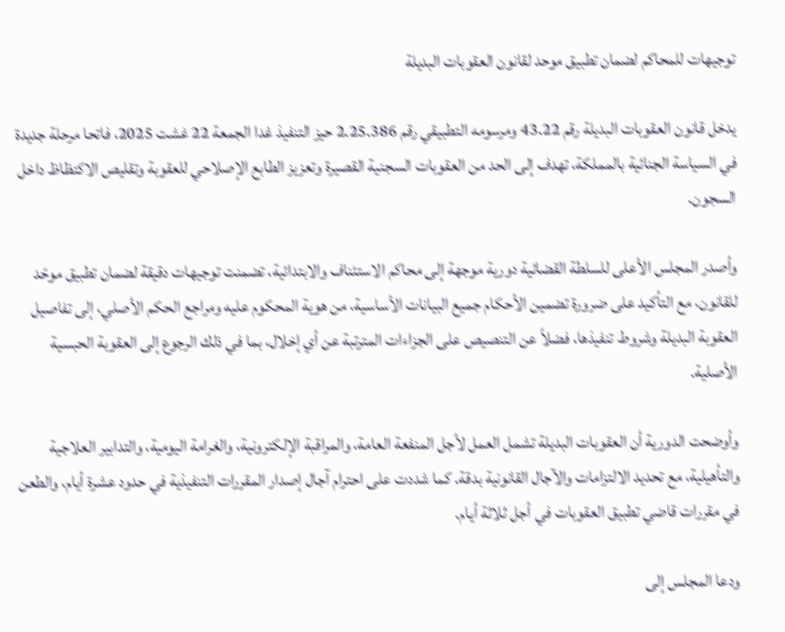توجيهات للمحاكم لضمان تطبيق موحد لقانون العقوبات البديلة

يدخل قانون العقوبات البديلة رقم 43.22 ومرسومه التطبيقي رقم 2.25.386 حيز التنفيذ غدا الجمعة 22 غشت 2025، فاتحا مرحلة جديدة في السياسة الجنائية بالمملكة، تهدف إلى الحد من العقوبات السجنية القصيرة وتعزيز الطابع الإصلاحي للعقوبة وتقليص الاكتظاظ داخل السجون.

وأصدر المجلس الأعلى للسلطة القضائية دورية موجهة إلى محاكم الاستئناف والابتدائية، تضمنت توجيهات دقيقة لضمان تطبيق موحّد للقانون، مع التأكيد على ضرورة تضمين الأحكام جميع البيانات الأساسية، من هوية المحكوم عليه ومراجع الحكم الأصلي، إلى تفاصيل العقوبة البديلة وشروط تنفيذها، فضلاً عن التنصيص على الجزاءات المترتبة عن أي إخلال، بما في ذلك الرجوع إلى العقوبة الحبسية الأصلية.

وأوضحت الدورية أن العقوبات البديلة تشمل العمل لأجل المنفعة العامة، والمراقبة الإلكترونية، والغرامة اليومية، والتدابير العلاجية والتأهيلية، مع تحديد الالتزامات والآجال القانونية بدقة. كما شددت على احترام آجال إصدار المقررات التنفيذية في حدود عشرة أيام، والطعن في مقررات قاضي تطبيق العقوبات في أجل ثلاثة أيام.

ودعا المجلس إلى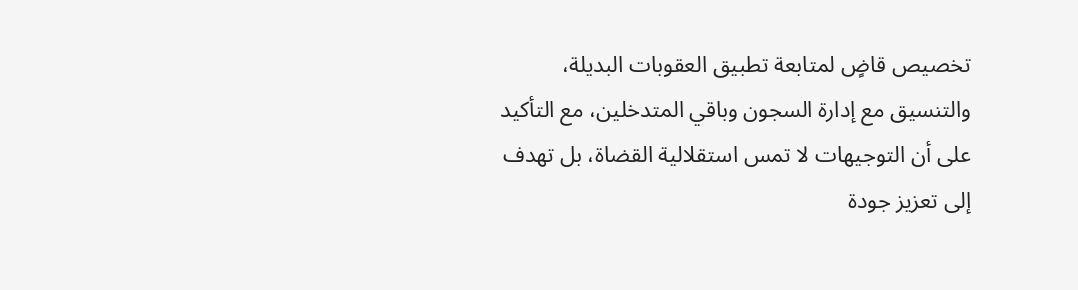تخصيص قاضٍ لمتابعة تطبيق العقوبات البديلة، والتنسيق مع إدارة السجون وباقي المتدخلين، مع التأكيد على أن التوجيهات لا تمس استقلالية القضاة، بل تهدف إلى تعزيز جودة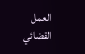العمل القضائي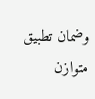وضمان تطبيق متوازن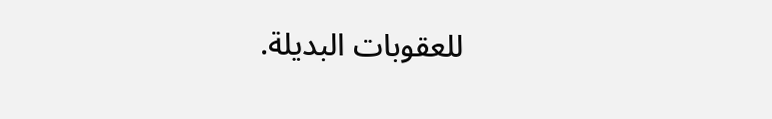للعقوبات البديلة.